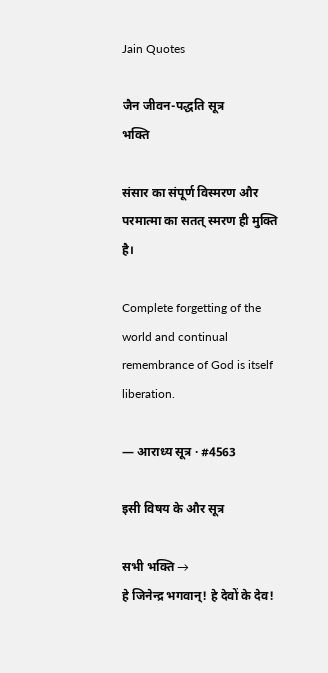Jain Quotes

जैन जीवन-पद्धति सूत्र
भक्ति

संसार का संपूर्ण विस्मरण और परमात्मा का सतत् स्मरण ही मुक्ति है।

Complete forgetting of the world and continual remembrance of God is itself liberation.

— आराध्य सूत्र · #4563

इसी विषय के और सूत्र

सभी भक्ति →
हे जिनेन्द्र भगवान्! हे देवों के देव!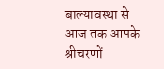बाल्यावस्था से आज तक आपके श्रीचरणों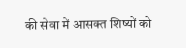की सेवा में आसक्त शिष्यों को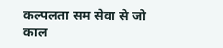कल्पलता सम सेवा से जो काल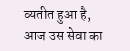व्यतीत हुआ है, आज उस सेवा का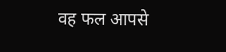वह फल आपसे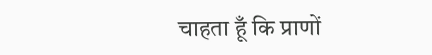चाहता हूँ कि प्राणों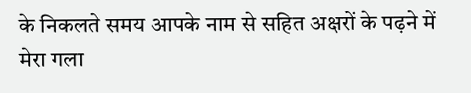के निकलते समय आपके नाम से सहित अक्षरों के पढ़ने में मेरा गला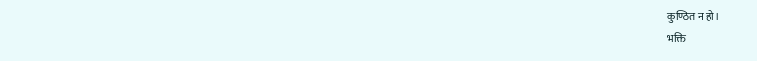कुण्ठित न हो।
भक्ति